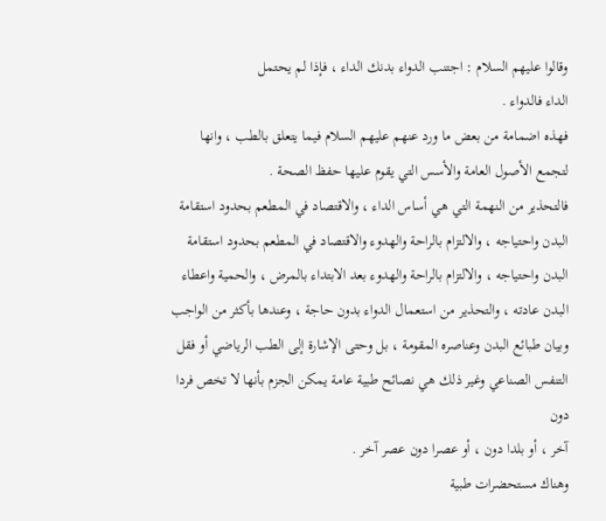وقالوا عليهم السلام : اجتنب الدواء بدنك الداء ، فإذا لم يحتمل
الداء فالدواء .
فهذه اضمامة من بعض ما ورد عنهم عليهم السلام فيما يتعلق بالطب ، وانها
لتجمع الأصول العامة والأسس التي يقوم عليها حفظ الصحة .
فالتحذير من النهمة التي هي أساس الداء ، والاقتصاد في المطعم بحدود استقامة
البدن واحتياجه ، والالتزام بالراحة والهدوء والاقتصاد في المطعم بحدود استقامة
البدن واحتياجه ، والالتزام بالراحة والهدوء بعد الابتداء بالمرض ، والحمية واعطاء
البدن عادته ، والتحذير من استعمال الدواء بدون حاجة ، وعندها بأكثر من الواجب
وبيان طبائع البدن وعناصره المقومة ، بل وحتى الإشارة إلى الطب الرياضي أو فقل
التنفس الصناعي وغير ذلك هي نصائح طبية عامة يمكن الجزم بأنها لا تخص فردا دون
آخر ، أو بلدا دون ، أو عصرا دون عصر آخر .
وهناك مستحضرات طبية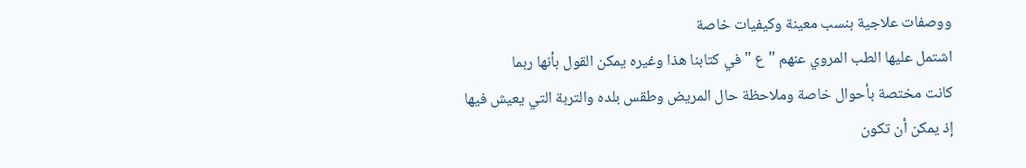ووصفات علاجية بنسب معينة وكيفيات خاصة
اشتمل عليها الطب المروي عنهم " ع " في كتابنا هذا وغيره يمكن القول بأنها ربما
كانت مختصة بأحوال خاصة وملاحظة حال المريض وطقس بلده والتربة التي يعيش فيها
إذ يمكن أن تكون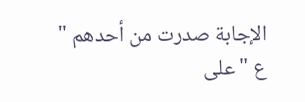الإجابة صدرت من أحدهم " ع " على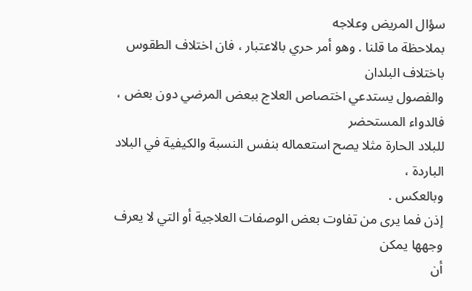سؤال المريض وعلاجه
بملاحظة ما قلنا . وهو أمر حري بالاعتبار ، فان اختلاف الطقوس باختلاف البلدان
والفصول يستدعي اختصاص العلاج ببعض المرضي دون بعض ، فالدواء المستحضر
للبلاد الحارة مثلا يصح استعماله بنفس النسبة والكيفية في البلاد الباردة ،
وبالعكس .
إذن فما يرى من تفاوت بعض الوصفات العلاجية أو التي لا يعرف وجهها يمكن
أن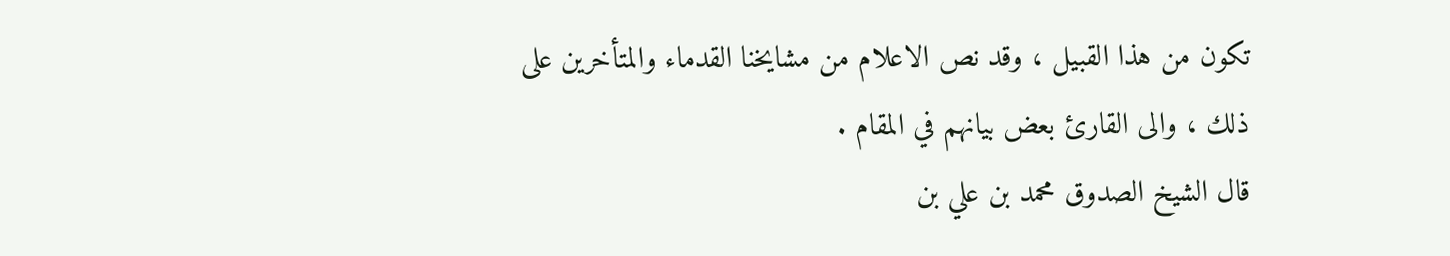تكون من هذا القبيل ، وقد نص الاعلام من مشايخنا القدماء والمتأخرين على
ذلك ، والى القارئ بعض بيانهم في المقام .
قال الشيخ الصدوق محمد بن علي بن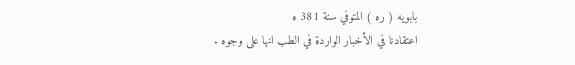بابويه ( ره ) المتوفي سنة 381 ه
اعتقادنا في الأخبار الواردة في الطب انها على وجوه .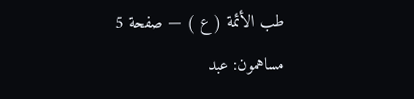طب الأئمة ( ع ) — صفحة 5
مساهمون: عبد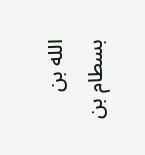الله بن بسطام بن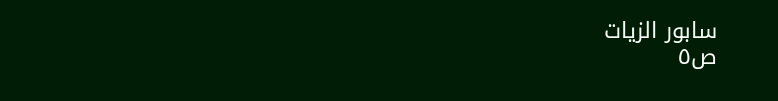سابور الزيات
ص٥